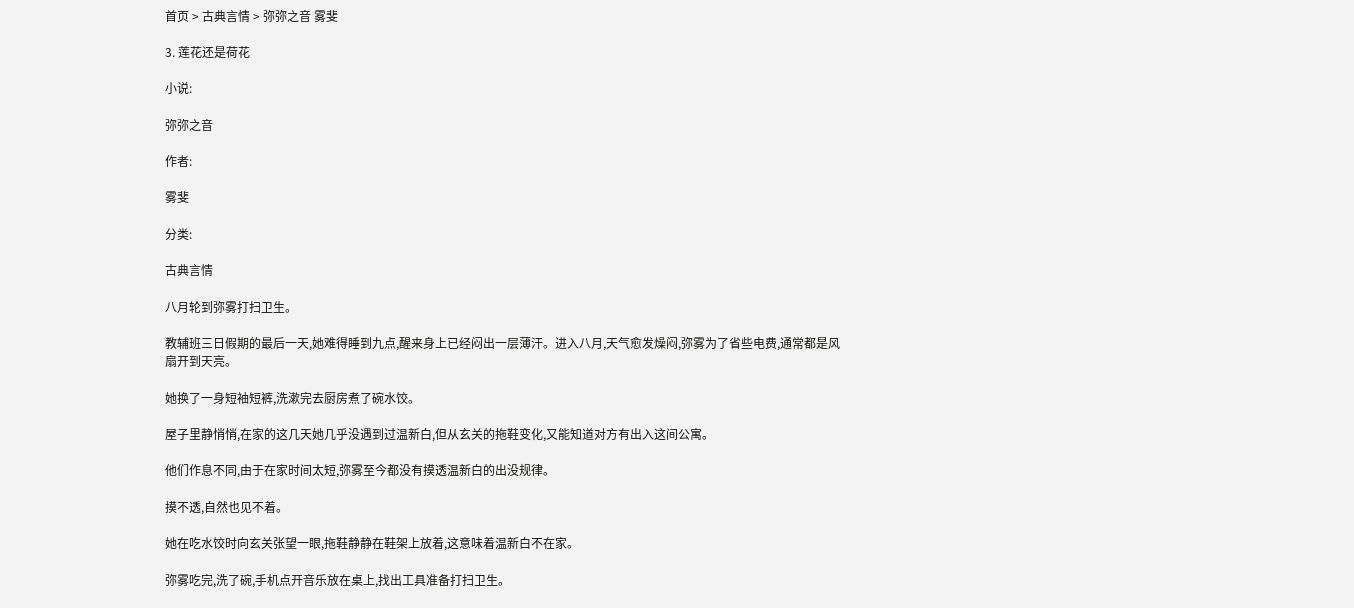首页 > 古典言情 > 弥弥之音 雾斐

3. 莲花还是荷花

小说:

弥弥之音

作者:

雾斐

分类:

古典言情

八月轮到弥雾打扫卫生。

教辅班三日假期的最后一天,她难得睡到九点,醒来身上已经闷出一层薄汗。进入八月,天气愈发燥闷,弥雾为了省些电费,通常都是风扇开到天亮。

她换了一身短袖短裤,洗漱完去厨房煮了碗水饺。

屋子里静悄悄,在家的这几天她几乎没遇到过温新白,但从玄关的拖鞋变化,又能知道对方有出入这间公寓。

他们作息不同,由于在家时间太短,弥雾至今都没有摸透温新白的出没规律。

摸不透,自然也见不着。

她在吃水饺时向玄关张望一眼,拖鞋静静在鞋架上放着,这意味着温新白不在家。

弥雾吃完,洗了碗,手机点开音乐放在桌上,找出工具准备打扫卫生。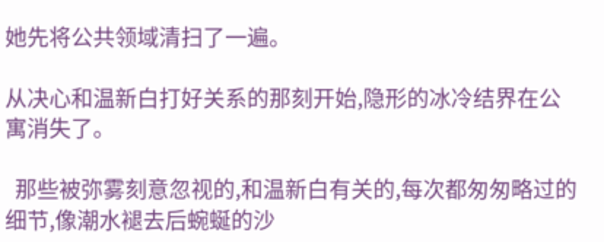她先将公共领域清扫了一遍。

从决心和温新白打好关系的那刻开始,隐形的冰冷结界在公寓消失了。

  那些被弥雾刻意忽视的,和温新白有关的,每次都匆匆略过的细节,像潮水褪去后蜿蜒的沙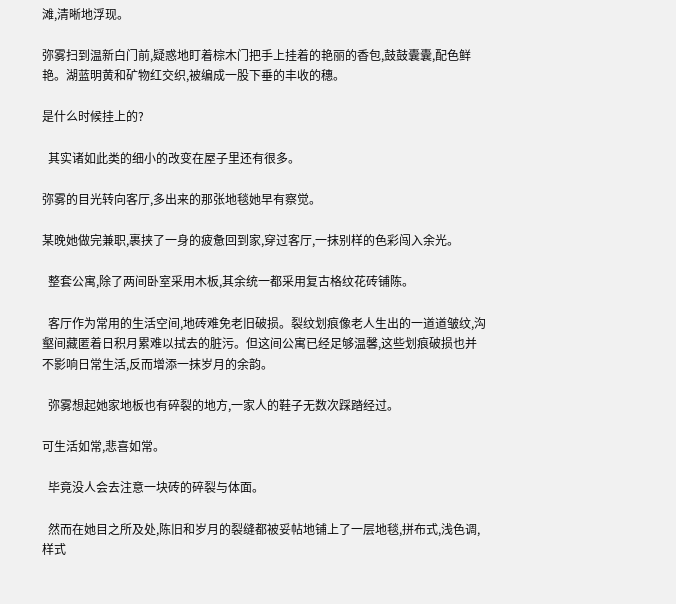滩,清晰地浮现。

弥雾扫到温新白门前,疑惑地盯着棕木门把手上挂着的艳丽的香包,鼓鼓囊囊,配色鲜艳。湖蓝明黄和矿物红交织,被编成一股下垂的丰收的穗。

是什么时候挂上的?

  其实诸如此类的细小的改变在屋子里还有很多。

弥雾的目光转向客厅,多出来的那张地毯她早有察觉。

某晚她做完兼职,裹挟了一身的疲惫回到家,穿过客厅,一抹别样的色彩闯入余光。

  整套公寓,除了两间卧室采用木板,其余统一都采用复古格纹花砖铺陈。

  客厅作为常用的生活空间,地砖难免老旧破损。裂纹划痕像老人生出的一道道皱纹,沟壑间藏匿着日积月累难以拭去的脏污。但这间公寓已经足够温馨,这些划痕破损也并不影响日常生活,反而增添一抹岁月的余韵。

  弥雾想起她家地板也有碎裂的地方,一家人的鞋子无数次踩踏经过。

可生活如常,悲喜如常。

  毕竟没人会去注意一块砖的碎裂与体面。

  然而在她目之所及处,陈旧和岁月的裂缝都被妥帖地铺上了一层地毯,拼布式,浅色调,样式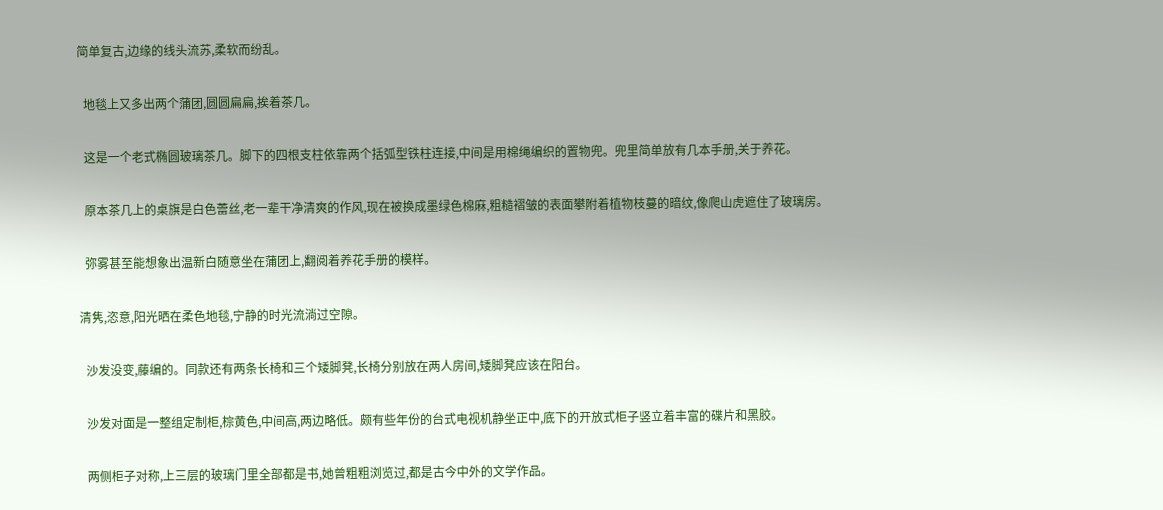简单复古,边缘的线头流苏,柔软而纷乱。

  地毯上又多出两个蒲团,圆圆扁扁,挨着茶几。

  这是一个老式椭圆玻璃茶几。脚下的四根支柱依靠两个括弧型铁柱连接,中间是用棉绳编织的置物兜。兜里简单放有几本手册,关于养花。

  原本茶几上的桌旗是白色蕾丝,老一辈干净清爽的作风,现在被换成墨绿色棉麻,粗糙褶皱的表面攀附着植物枝蔓的暗纹,像爬山虎遮住了玻璃房。

  弥雾甚至能想象出温新白随意坐在蒲团上,翻阅着养花手册的模样。

清隽,恣意,阳光晒在柔色地毯,宁静的时光流淌过空隙。

  沙发没变,藤编的。同款还有两条长椅和三个矮脚凳,长椅分别放在两人房间,矮脚凳应该在阳台。

  沙发对面是一整组定制柜,棕黄色,中间高,两边略低。颇有些年份的台式电视机静坐正中,底下的开放式柜子竖立着丰富的碟片和黑胶。

  两侧柜子对称,上三层的玻璃门里全部都是书,她曾粗粗浏览过,都是古今中外的文学作品。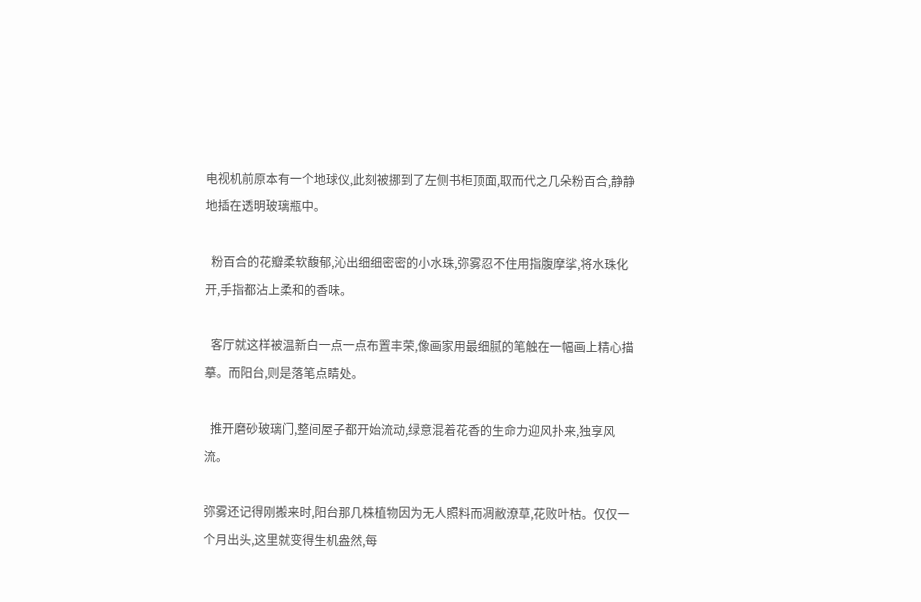电视机前原本有一个地球仪,此刻被挪到了左侧书柜顶面,取而代之几朵粉百合,静静地插在透明玻璃瓶中。

  粉百合的花瓣柔软馥郁,沁出细细密密的小水珠,弥雾忍不住用指腹摩挲,将水珠化开,手指都沾上柔和的香味。

  客厅就这样被温新白一点一点布置丰荣,像画家用最细腻的笔触在一幅画上精心描摹。而阳台,则是落笔点睛处。

  推开磨砂玻璃门,整间屋子都开始流动,绿意混着花香的生命力迎风扑来,独享风流。

弥雾还记得刚搬来时,阳台那几株植物因为无人照料而凋敝潦草,花败叶枯。仅仅一个月出头,这里就变得生机盎然,每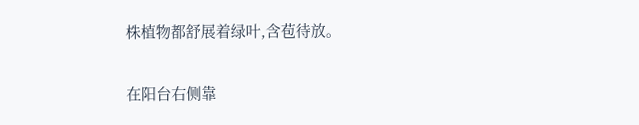株植物都舒展着绿叶,含苞待放。

在阳台右侧靠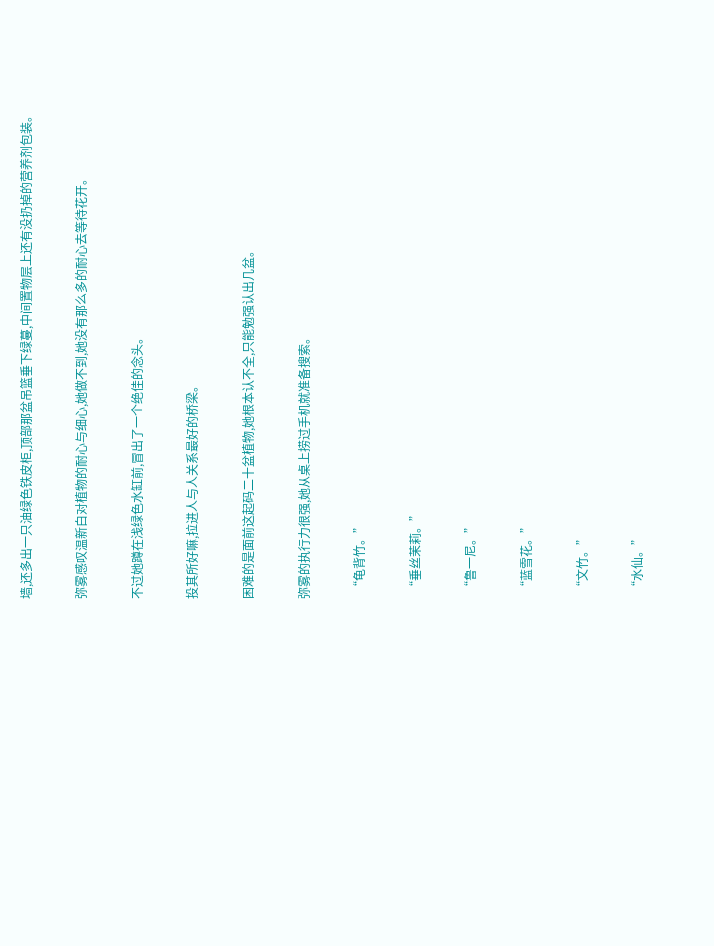墙,还多出一只油绿色铁皮柜,顶部那盆吊篮垂下绿蔓,中间置物层上还有没扔掉的营养剂包装。

弥雾感叹温新白对植物的耐心与细心,她做不到,她没有那么多的耐心去等待花开。

不过她蹲在浅绿色水缸前,冒出了一个绝佳的念头。

投其所好嘛,拉进人与人关系最好的桥梁。

困难的是面前这起码二十盆植物,她根本认不全,只能勉强认出几盆。

弥雾的执行力很强,她从桌上捞过手机就准备搜索。

  “龟背竹。”

  “垂丝茉莉。”

  “鲁一尼。”

  “蓝雪花。”

  “文竹。”

  “水仙。”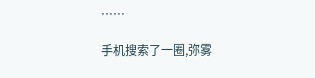……

手机搜索了一圈,弥雾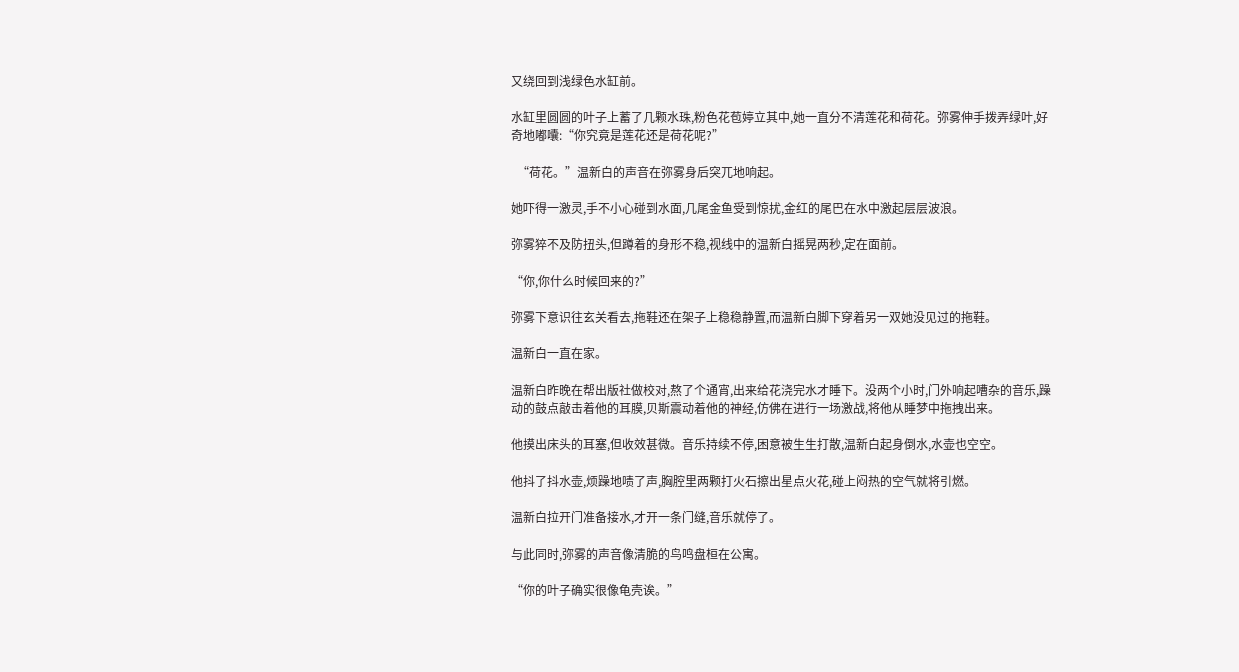又绕回到浅绿色水缸前。

水缸里圆圆的叶子上蓄了几颗水珠,粉色花苞婷立其中,她一直分不清莲花和荷花。弥雾伸手拨弄绿叶,好奇地嘟囔:“你究竟是莲花还是荷花呢?”

  “荷花。”温新白的声音在弥雾身后突兀地响起。

她吓得一激灵,手不小心碰到水面,几尾金鱼受到惊扰,金红的尾巴在水中激起层层波浪。

弥雾猝不及防扭头,但蹲着的身形不稳,视线中的温新白摇晃两秒,定在面前。

“你,你什么时候回来的?”

弥雾下意识往玄关看去,拖鞋还在架子上稳稳静置,而温新白脚下穿着另一双她没见过的拖鞋。

温新白一直在家。

温新白昨晚在帮出版社做校对,熬了个通宵,出来给花浇完水才睡下。没两个小时,门外响起嘈杂的音乐,躁动的鼓点敲击着他的耳膜,贝斯震动着他的神经,仿佛在进行一场激战,将他从睡梦中拖拽出来。

他摸出床头的耳塞,但收效甚微。音乐持续不停,困意被生生打散,温新白起身倒水,水壶也空空。

他抖了抖水壶,烦躁地啧了声,胸腔里两颗打火石擦出星点火花,碰上闷热的空气就将引燃。

温新白拉开门准备接水,才开一条门缝,音乐就停了。

与此同时,弥雾的声音像清脆的鸟鸣盘桓在公寓。

“你的叶子确实很像龟壳诶。”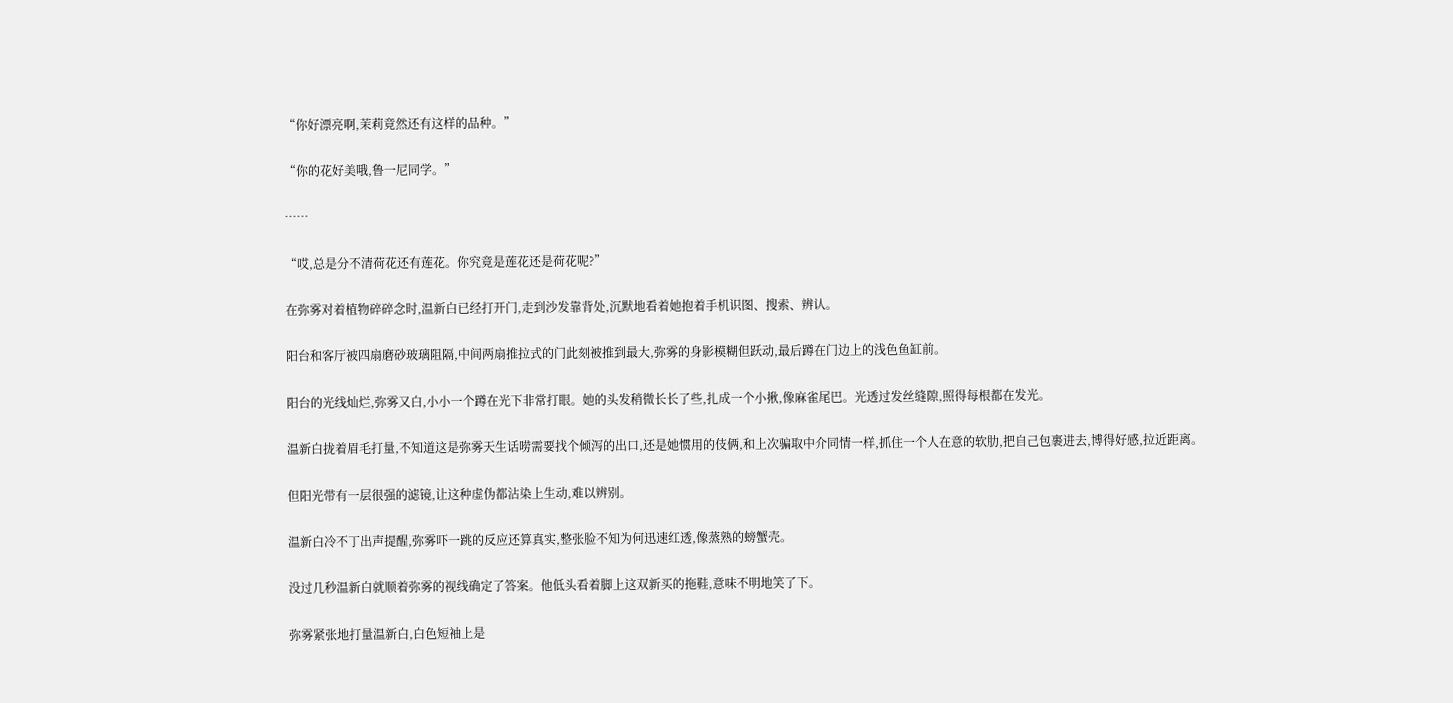“你好漂亮啊,茉莉竟然还有这样的品种。”

“你的花好美哦,鲁一尼同学。”

……

“哎,总是分不清荷花还有莲花。你究竟是莲花还是荷花呢?”

在弥雾对着植物碎碎念时,温新白已经打开门,走到沙发靠背处,沉默地看着她抱着手机识图、搜索、辨认。

阳台和客厅被四扇磨砂玻璃阻隔,中间两扇推拉式的门此刻被推到最大,弥雾的身影模糊但跃动,最后蹲在门边上的浅色鱼缸前。

阳台的光线灿烂,弥雾又白,小小一个蹲在光下非常打眼。她的头发稍微长长了些,扎成一个小揪,像麻雀尾巴。光透过发丝缝隙,照得每根都在发光。

温新白拢着眉毛打量,不知道这是弥雾天生话唠需要找个倾泻的出口,还是她惯用的伎俩,和上次骗取中介同情一样,抓住一个人在意的软肋,把自己包裹进去,博得好感,拉近距离。

但阳光带有一层很强的滤镜,让这种虚伪都沾染上生动,难以辨别。

温新白冷不丁出声提醒,弥雾吓一跳的反应还算真实,整张脸不知为何迅速红透,像蒸熟的螃蟹壳。

没过几秒温新白就顺着弥雾的视线确定了答案。他低头看着脚上这双新买的拖鞋,意味不明地笑了下。

弥雾紧张地打量温新白,白色短袖上是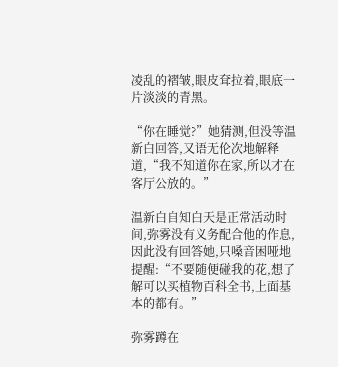凌乱的褶皱,眼皮耷拉着,眼底一片淡淡的青黑。

“你在睡觉?”她猜测,但没等温新白回答,又语无伦次地解释道,“我不知道你在家,所以才在客厅公放的。”

温新白自知白天是正常活动时间,弥雾没有义务配合他的作息,因此没有回答她,只嗓音困哑地提醒:“不要随便碰我的花,想了解可以买植物百科全书,上面基本的都有。”

弥雾蹲在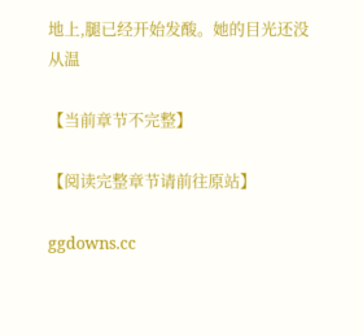地上,腿已经开始发酸。她的目光还没从温

【当前章节不完整】

【阅读完整章节请前往原站】

ggdowns.cc